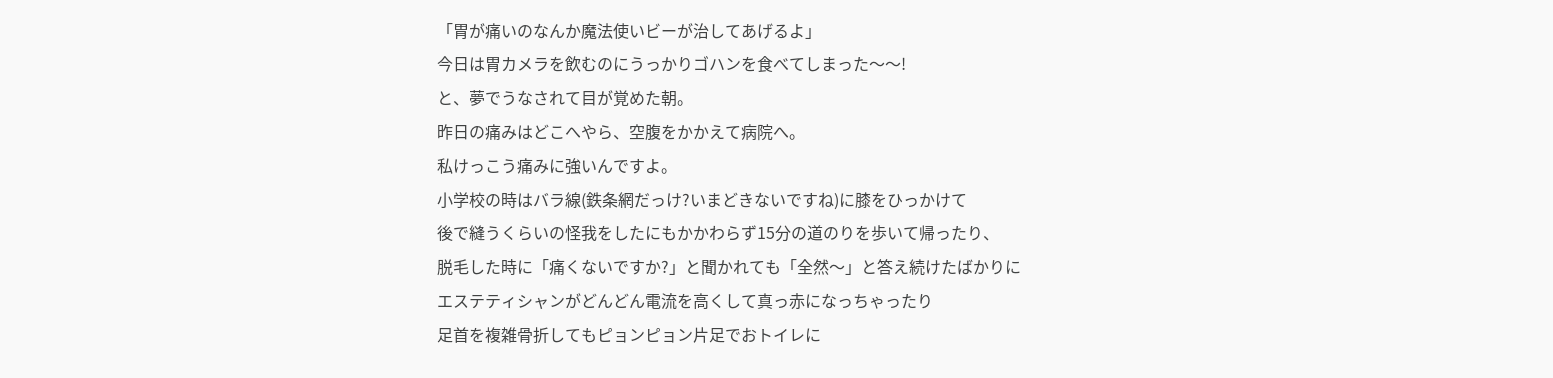「胃が痛いのなんか魔法使いビーが治してあげるよ」
今日は胃カメラを飲むのにうっかりゴハンを食べてしまった〜〜!
と、夢でうなされて目が覚めた朝。
昨日の痛みはどこへやら、空腹をかかえて病院へ。
私けっこう痛みに強いんですよ。
小学校の時はバラ線(鉄条網だっけ?いまどきないですね)に膝をひっかけて
後で縫うくらいの怪我をしたにもかかわらず15分の道のりを歩いて帰ったり、
脱毛した時に「痛くないですか?」と聞かれても「全然〜」と答え続けたばかりに
エステティシャンがどんどん電流を高くして真っ赤になっちゃったり
足首を複雑骨折してもピョンピョン片足でおトイレに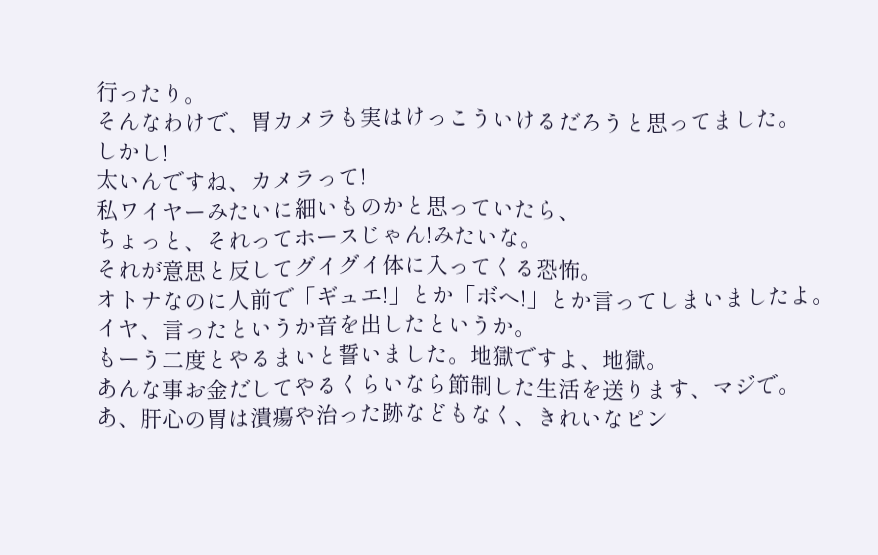行ったり。
そんなわけで、胃カメラも実はけっこういけるだろうと思ってました。
しかし!
太いんですね、カメラって!
私ワイヤーみたいに細いものかと思っていたら、
ちょっと、それってホースじゃん!みたいな。
それが意思と反してグイグイ体に入ってくる恐怖。
オトナなのに人前で「ギュエ!」とか「ボヘ!」とか言ってしまいましたよ。
イヤ、言ったというか音を出したというか。
もーう二度とやるまいと誓いました。地獄ですよ、地獄。
あんな事お金だしてやるくらいなら節制した生活を送ります、マジで。
あ、肝心の胃は潰瘍や治った跡などもなく、きれいなピン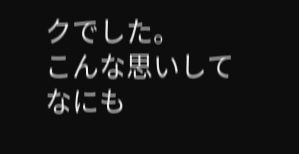クでした。
こんな思いしてなにも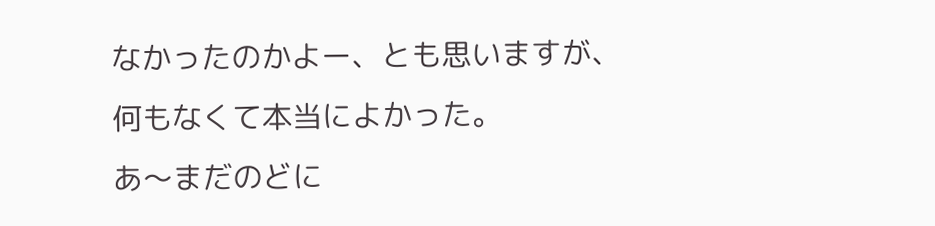なかったのかよー、とも思いますが、
何もなくて本当によかった。
あ〜まだのどに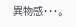異物感・・・。